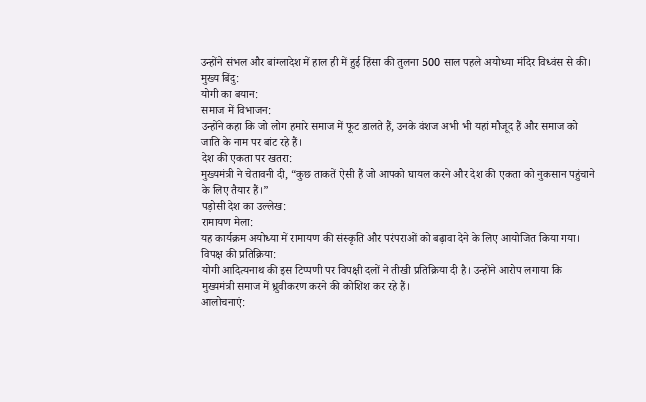उन्होंने संभल और बांग्लादेश में हाल ही में हुई हिंसा की तुलना 500 साल पहले अयोध्या मंदिर विध्वंस से की।
मुख्य बिंदु:
योगी का बयान:
समाज में विभाजन:
उन्होंने कहा कि जो लोग हमारे समाज में फूट डालते हैं, उनके वंशज अभी भी यहां मौजूद हैं और समाज को जाति के नाम पर बांट रहे हैं।
देश की एकता पर खतरा:
मुख्यमंत्री ने चेतावनी दी, “कुछ ताकतें ऐसी हैं जो आपको घायल करने और देश की एकता को नुकसान पहुंचाने के लिए तैयार हैं।”
पड़ोसी देश का उल्लेख:
रामायण मेला:
यह कार्यक्रम अयोध्या में रामायण की संस्कृति और परंपराओं को बढ़ावा देने के लिए आयोजित किया गया।
विपक्ष की प्रतिक्रिया:
योगी आदित्यनाथ की इस टिप्पणी पर विपक्षी दलों ने तीखी प्रतिक्रिया दी है। उन्होंने आरोप लगाया कि मुख्यमंत्री समाज में ध्रुवीकरण करने की कोशिश कर रहे हैं।
आलोचनाएं: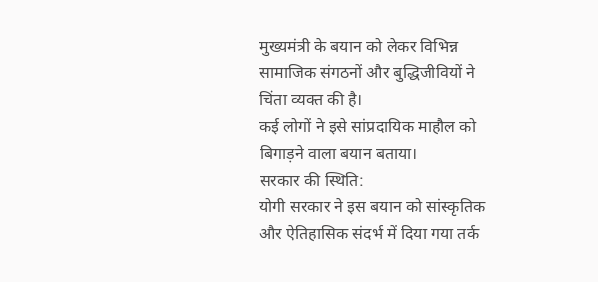मुख्यमंत्री के बयान को लेकर विभिन्न सामाजिक संगठनों और बुद्धिजीवियों ने चिंता व्यक्त की है।
कई लोगों ने इसे सांप्रदायिक माहौल को बिगाड़ने वाला बयान बताया।
सरकार की स्थिति:
योगी सरकार ने इस बयान को सांस्कृतिक और ऐतिहासिक संदर्भ में दिया गया तर्क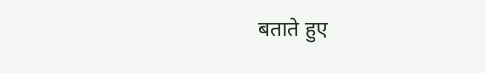बताते हुए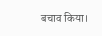बचाव किया।